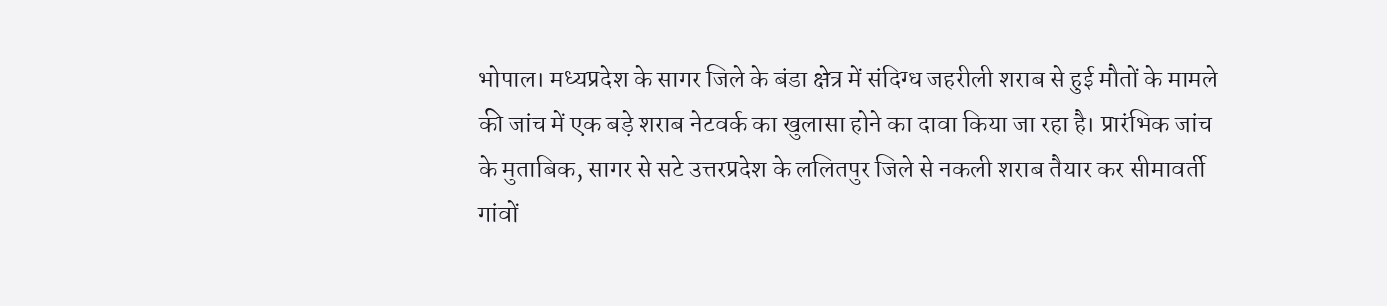भोपाल। मध्यप्रदेश के सागर जिले के बंडा क्षेत्र में संदिग्ध जहरीली शराब से हुई मौतों के मामले की जांच में एक बड़े शराब नेटवर्क का खुलासा होने का दावा किया जा रहा है। प्रारंभिक जांच के मुताबिक, सागर से सटे उत्तरप्रदेश के ललितपुर जिले से नकली शराब तैयार कर सीमावर्ती गांवों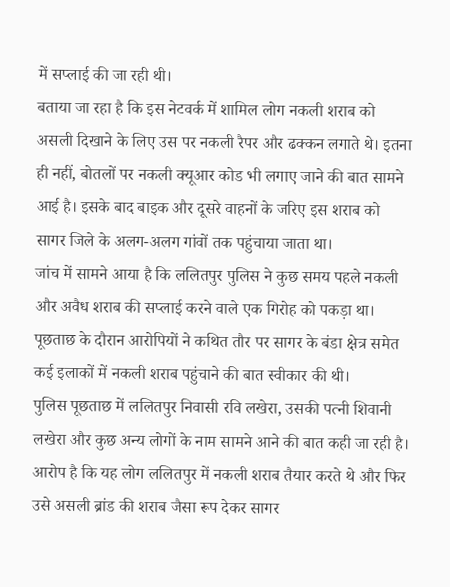में सप्लाई की जा रही थी।
बताया जा रहा है कि इस नेटवर्क में शामिल लोग नकली शराब को असली दिखाने के लिए उस पर नकली रैपर और ढक्कन लगाते थे। इतना ही नहीं, बोतलों पर नकली क्यूआर कोड भी लगाए जाने की बात सामने आई है। इसके बाद बाइक और दूसरे वाहनों के जरिए इस शराब को सागर जिले के अलग-अलग गांवों तक पहुंचाया जाता था।
जांच में सामने आया है कि ललितपुर पुलिस ने कुछ समय पहले नकली और अवैध शराब की सप्लाई करने वाले एक गिरोह को पकड़ा था। पूछताछ के दौरान आरोपियों ने कथित तौर पर सागर के बंडा क्षेत्र समेत कई इलाकों में नकली शराब पहुंचाने की बात स्वीकार की थी।
पुलिस पूछताछ में ललितपुर निवासी रवि लखेरा, उसकी पत्नी शिवानी लखेरा और कुछ अन्य लोगों के नाम सामने आने की बात कही जा रही है। आरोप है कि यह लोग ललितपुर में नकली शराब तैयार करते थे और फिर उसे असली ब्रांड की शराब जैसा रूप देकर सागर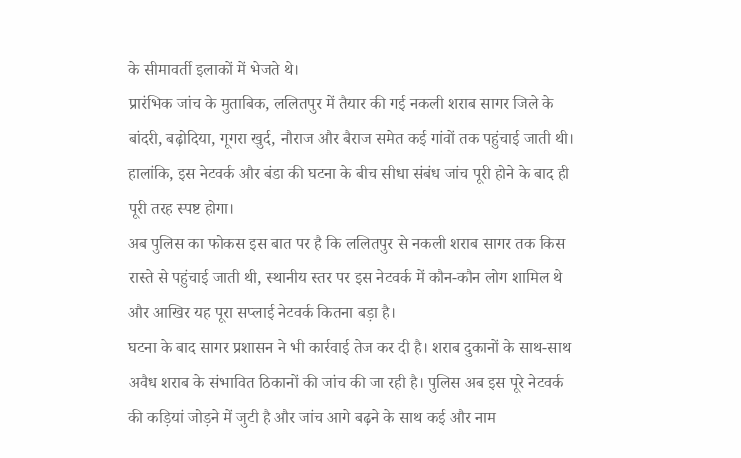के सीमावर्ती इलाकों में भेजते थे।
प्रारंभिक जांच के मुताबिक, ललितपुर में तैयार की गई नकली शराब सागर जिले के बांदरी, बढ़ोदिया, गूगरा खुर्द, नौराज और बैराज समेत कई गांवों तक पहुंचाई जाती थी। हालांकि, इस नेटवर्क और बंडा की घटना के बीच सीधा संबंध जांच पूरी होने के बाद ही पूरी तरह स्पष्ट होगा।
अब पुलिस का फोकस इस बात पर है कि ललितपुर से नकली शराब सागर तक किस रास्ते से पहुंचाई जाती थी, स्थानीय स्तर पर इस नेटवर्क में कौन-कौन लोग शामिल थे और आखिर यह पूरा सप्लाई नेटवर्क कितना बड़ा है।
घटना के बाद सागर प्रशासन ने भी कार्रवाई तेज कर दी है। शराब दुकानों के साथ-साथ अवैध शराब के संभावित ठिकानों की जांच की जा रही है। पुलिस अब इस पूरे नेटवर्क की कड़ियां जोड़ने में जुटी है और जांच आगे बढ़ने के साथ कई और नाम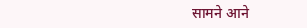सामने आने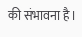की संभावना है।